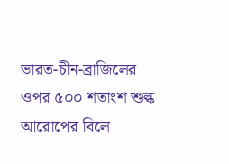ভারত-চীন-ব্রাজিলের ওপর ৫০০ শতাংশ শুল্ক আরোপের বিলে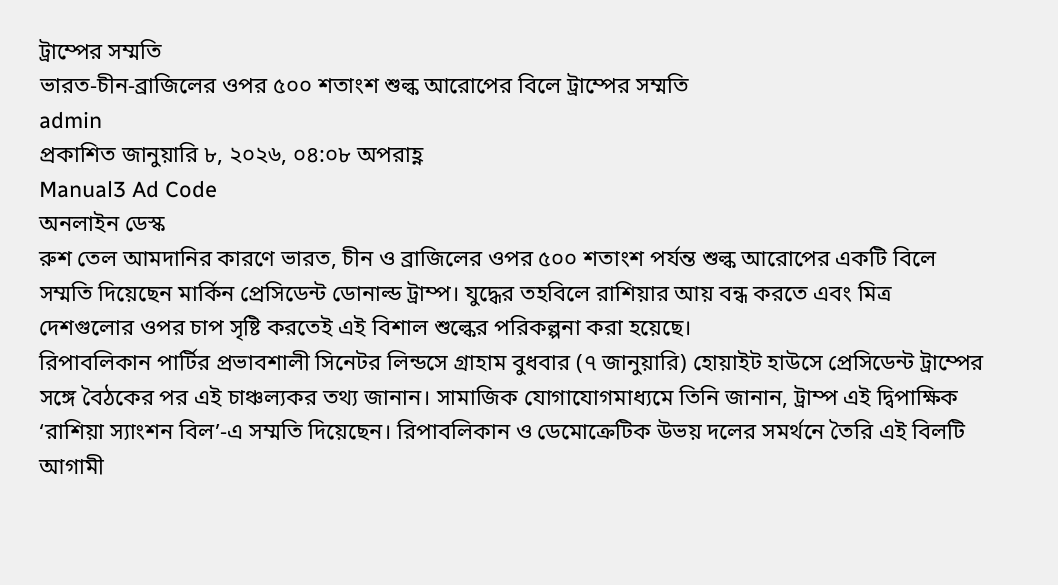ট্রাম্পের সম্মতি
ভারত-চীন-ব্রাজিলের ওপর ৫০০ শতাংশ শুল্ক আরোপের বিলে ট্রাম্পের সম্মতি
admin
প্রকাশিত জানুয়ারি ৮, ২০২৬, ০৪:০৮ অপরাহ্ণ
Manual3 Ad Code
অনলাইন ডেস্ক
রুশ তেল আমদানির কারণে ভারত, চীন ও ব্রাজিলের ওপর ৫০০ শতাংশ পর্যন্ত শুল্ক আরোপের একটি বিলে সম্মতি দিয়েছেন মার্কিন প্রেসিডেন্ট ডোনাল্ড ট্রাম্প। যুদ্ধের তহবিলে রাশিয়ার আয় বন্ধ করতে এবং মিত্র দেশগুলোর ওপর চাপ সৃষ্টি করতেই এই বিশাল শুল্কের পরিকল্পনা করা হয়েছে।
রিপাবলিকান পার্টির প্রভাবশালী সিনেটর লিন্ডসে গ্রাহাম বুধবার (৭ জানুয়ারি) হোয়াইট হাউসে প্রেসিডেন্ট ট্রাম্পের সঙ্গে বৈঠকের পর এই চাঞ্চল্যকর তথ্য জানান। সামাজিক যোগাযোগমাধ্যমে তিনি জানান, ট্রাম্প এই দ্বিপাক্ষিক ‘রাশিয়া স্যাংশন বিল’-এ সম্মতি দিয়েছেন। রিপাবলিকান ও ডেমোক্রেটিক উভয় দলের সমর্থনে তৈরি এই বিলটি আগামী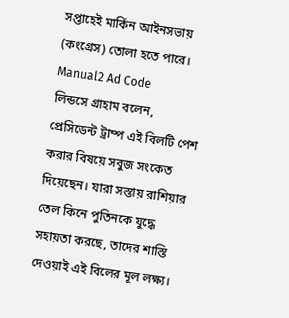সপ্তাহেই মার্কিন আইনসভায় (কংগ্রেস) তোলা হতে পারে।
Manual2 Ad Code
লিন্ডসে গ্রাহাম বলেন, প্রেসিডেন্ট ট্রাম্প এই বিলটি পেশ করার বিষয়ে সবুজ সংকেত দিয়েছেন। যারা সস্তায় রাশিয়ার তেল কিনে পুতিনকে যুদ্ধে সহায়তা করছে, তাদের শাস্তি দেওয়াই এই বিলের মূল লক্ষ্য।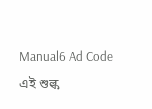Manual6 Ad Code
এই শুল্ক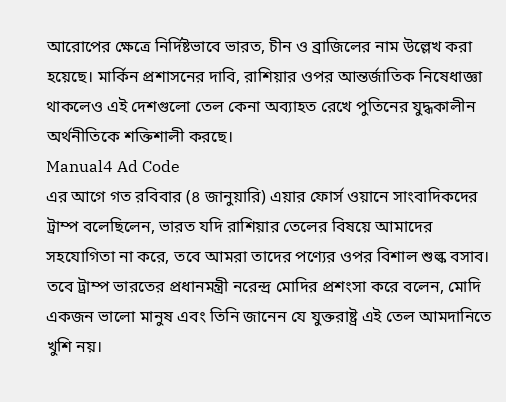আরোপের ক্ষেত্রে নির্দিষ্টভাবে ভারত, চীন ও ব্রাজিলের নাম উল্লেখ করা হয়েছে। মার্কিন প্রশাসনের দাবি, রাশিয়ার ওপর আন্তর্জাতিক নিষেধাজ্ঞা থাকলেও এই দেশগুলো তেল কেনা অব্যাহত রেখে পুতিনের যুদ্ধকালীন অর্থনীতিকে শক্তিশালী করছে।
Manual4 Ad Code
এর আগে গত রবিবার (৪ জানুয়ারি) এয়ার ফোর্স ওয়ানে সাংবাদিকদের ট্রাম্প বলেছিলেন, ভারত যদি রাশিয়ার তেলের বিষয়ে আমাদের সহযোগিতা না করে, তবে আমরা তাদের পণ্যের ওপর বিশাল শুল্ক বসাব। তবে ট্রাম্প ভারতের প্রধানমন্ত্রী নরেন্দ্র মোদির প্রশংসা করে বলেন, মোদি একজন ভালো মানুষ এবং তিনি জানেন যে যুক্তরাষ্ট্র এই তেল আমদানিতে খুশি নয়।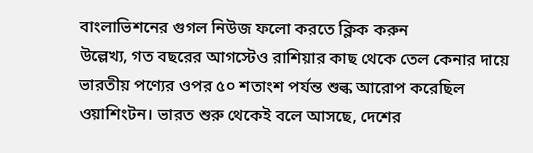বাংলাভিশনের গুগল নিউজ ফলো করতে ক্লিক করুন
উল্লেখ্য, গত বছরের আগস্টেও রাশিয়ার কাছ থেকে তেল কেনার দায়ে ভারতীয় পণ্যের ওপর ৫০ শতাংশ পর্যন্ত শুল্ক আরোপ করেছিল ওয়াশিংটন। ভারত শুরু থেকেই বলে আসছে, দেশের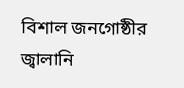বিশাল জনগোষ্ঠীর জ্বালানি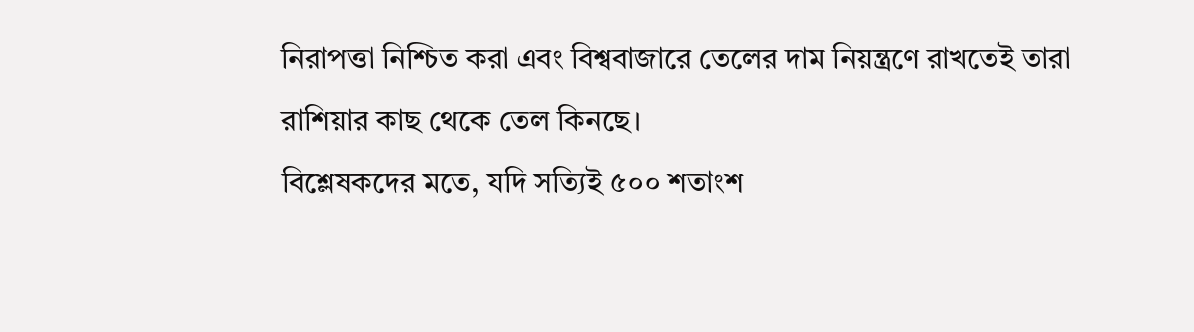নিরাপত্তা নিশ্চিত করা এবং বিশ্ববাজারে তেলের দাম নিয়ন্ত্রণে রাখতেই তারা রাশিয়ার কাছ থেকে তেল কিনছে।
বিশ্লেষকদের মতে, যদি সত্যিই ৫০০ শতাংশ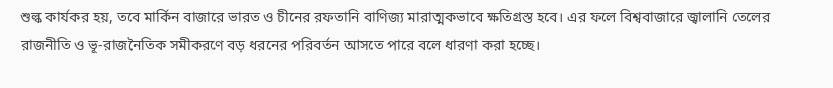শুল্ক কার্যকর হয়, তবে মার্কিন বাজারে ভারত ও চীনের রফতানি বাণিজ্য মারাত্মকভাবে ক্ষতিগ্রস্ত হবে। এর ফলে বিশ্ববাজারে জ্বালানি তেলের রাজনীতি ও ভূ-রাজনৈতিক সমীকরণে বড় ধরনের পরিবর্তন আসতে পারে বলে ধারণা করা হচ্ছে।